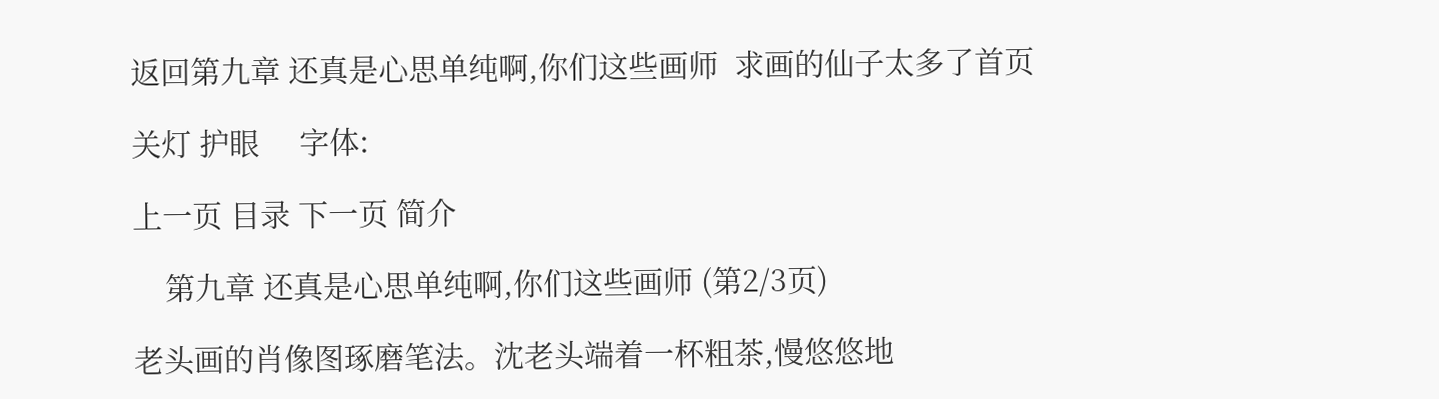返回第九章 还真是心思单纯啊,你们这些画师  求画的仙子太多了首页

关灯 护眼     字体:

上一页 目录 下一页 简介

    第九章 还真是心思单纯啊,你们这些画师 (第2/3页)

老头画的肖像图琢磨笔法。沈老头端着一杯粗茶,慢悠悠地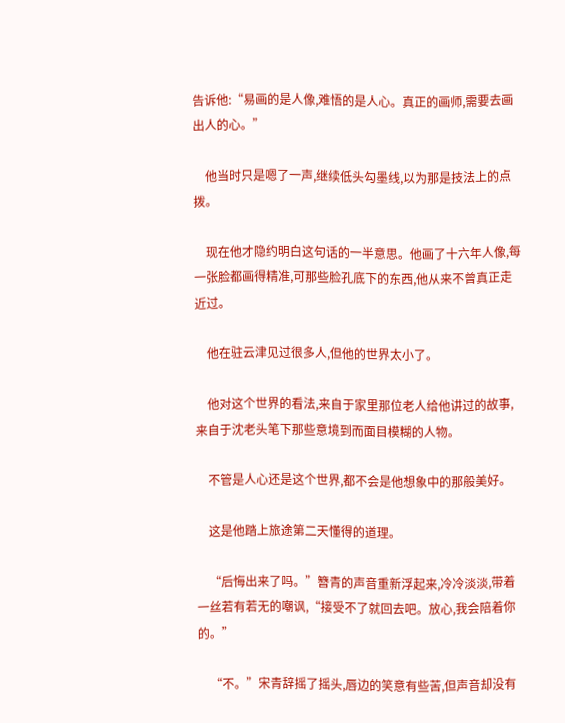告诉他:“易画的是人像,难悟的是人心。真正的画师,需要去画出人的心。”

    他当时只是嗯了一声,继续低头勾墨线,以为那是技法上的点拨。

    现在他才隐约明白这句话的一半意思。他画了十六年人像,每一张脸都画得精准,可那些脸孔底下的东西,他从来不曾真正走近过。

    他在驻云津见过很多人,但他的世界太小了。

    他对这个世界的看法,来自于家里那位老人给他讲过的故事,来自于沈老头笔下那些意境到而面目模糊的人物。

    不管是人心还是这个世界,都不会是他想象中的那般美好。

    这是他踏上旅途第二天懂得的道理。

    “后悔出来了吗。”簪青的声音重新浮起来,冷冷淡淡,带着一丝若有若无的嘲讽,“接受不了就回去吧。放心,我会陪着你的。”

    “不。”宋青辞摇了摇头,唇边的笑意有些苦,但声音却没有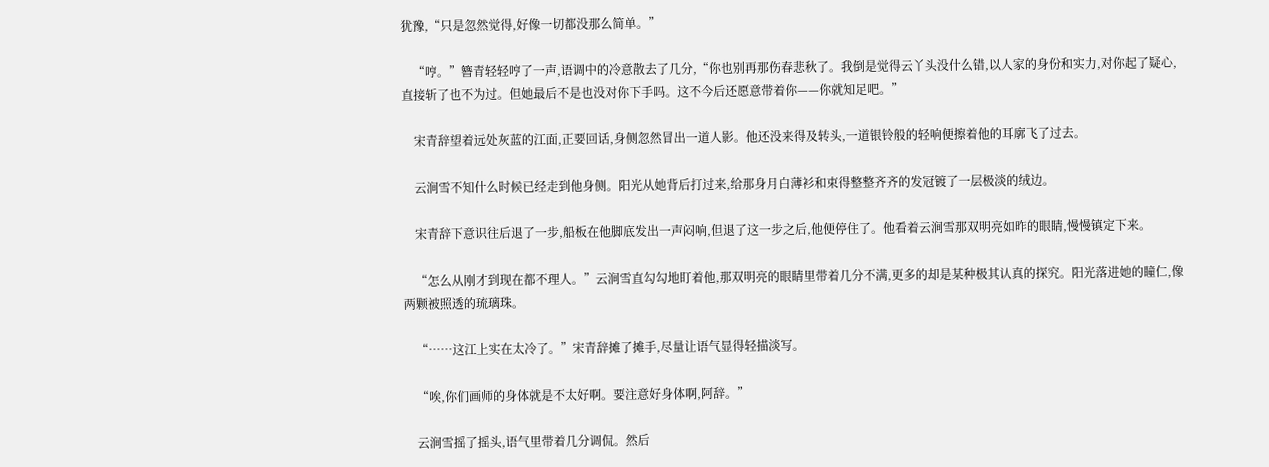犹豫,“只是忽然觉得,好像一切都没那么简单。”

    “哼。”簪青轻轻哼了一声,语调中的冷意散去了几分,“你也别再那伤春悲秋了。我倒是觉得云丫头没什么错,以人家的身份和实力,对你起了疑心,直接斩了也不为过。但她最后不是也没对你下手吗。这不今后还愿意带着你——你就知足吧。”

    宋青辞望着远处灰蓝的江面,正要回话,身侧忽然冒出一道人影。他还没来得及转头,一道银铃般的轻响便擦着他的耳廓飞了过去。

    云涧雪不知什么时候已经走到他身侧。阳光从她背后打过来,给那身月白薄衫和束得整整齐齐的发冠镀了一层极淡的绒边。

    宋青辞下意识往后退了一步,船板在他脚底发出一声闷响,但退了这一步之后,他便停住了。他看着云涧雪那双明亮如昨的眼睛,慢慢镇定下来。

    “怎么从刚才到现在都不理人。”云涧雪直勾勾地盯着他,那双明亮的眼睛里带着几分不满,更多的却是某种极其认真的探究。阳光落进她的瞳仁,像两颗被照透的琉璃珠。

    “……这江上实在太冷了。”宋青辞摊了摊手,尽量让语气显得轻描淡写。

    “唉,你们画师的身体就是不太好啊。要注意好身体啊,阿辞。”

    云涧雪摇了摇头,语气里带着几分调侃。然后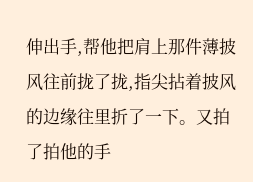伸出手,帮他把肩上那件薄披风往前拢了拢,指尖拈着披风的边缘往里折了一下。又拍了拍他的手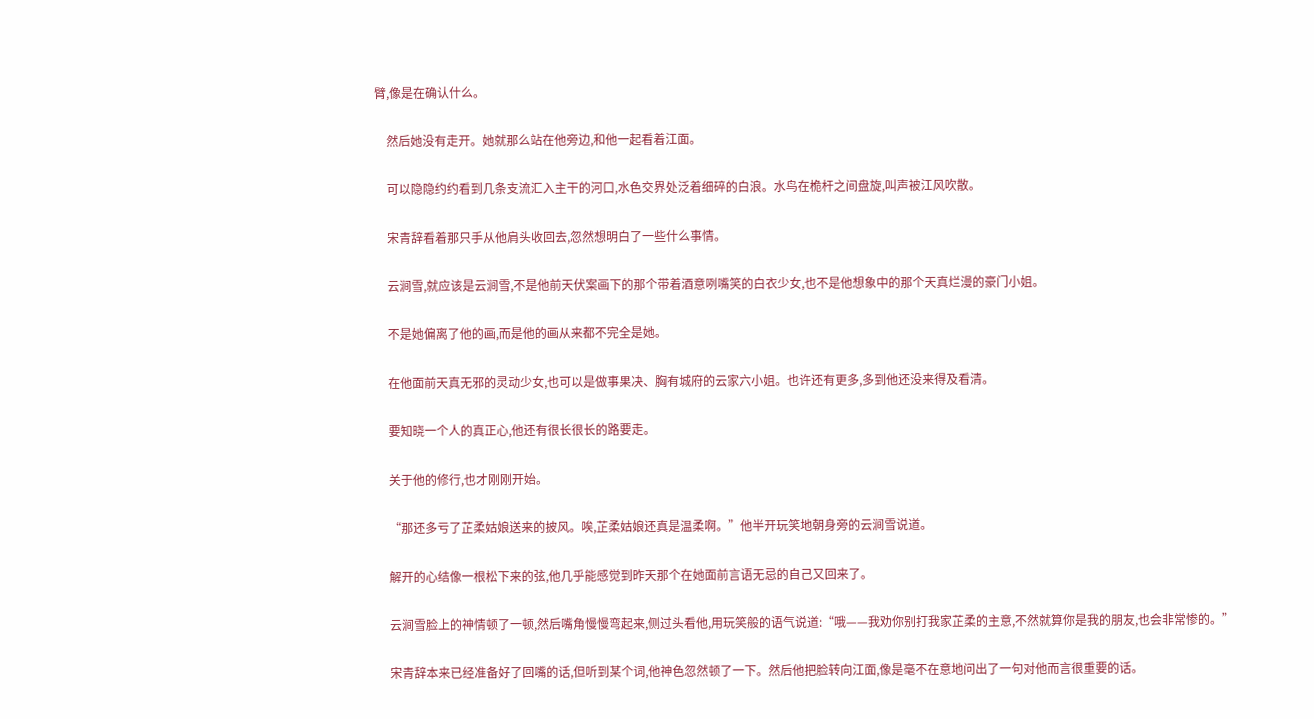臂,像是在确认什么。

    然后她没有走开。她就那么站在他旁边,和他一起看着江面。

    可以隐隐约约看到几条支流汇入主干的河口,水色交界处泛着细碎的白浪。水鸟在桅杆之间盘旋,叫声被江风吹散。

    宋青辞看着那只手从他肩头收回去,忽然想明白了一些什么事情。

    云涧雪,就应该是云涧雪,不是他前天伏案画下的那个带着酒意咧嘴笑的白衣少女,也不是他想象中的那个天真烂漫的豪门小姐。

    不是她偏离了他的画,而是他的画从来都不完全是她。

    在他面前天真无邪的灵动少女,也可以是做事果决、胸有城府的云家六小姐。也许还有更多,多到他还没来得及看清。

    要知晓一个人的真正心,他还有很长很长的路要走。

    关于他的修行,也才刚刚开始。

    “那还多亏了芷柔姑娘送来的披风。唉,芷柔姑娘还真是温柔啊。”他半开玩笑地朝身旁的云涧雪说道。

    解开的心结像一根松下来的弦,他几乎能感觉到昨天那个在她面前言语无忌的自己又回来了。

    云涧雪脸上的神情顿了一顿,然后嘴角慢慢弯起来,侧过头看他,用玩笑般的语气说道:“哦——我劝你别打我家芷柔的主意,不然就算你是我的朋友,也会非常惨的。”

    宋青辞本来已经准备好了回嘴的话,但听到某个词,他神色忽然顿了一下。然后他把脸转向江面,像是毫不在意地问出了一句对他而言很重要的话。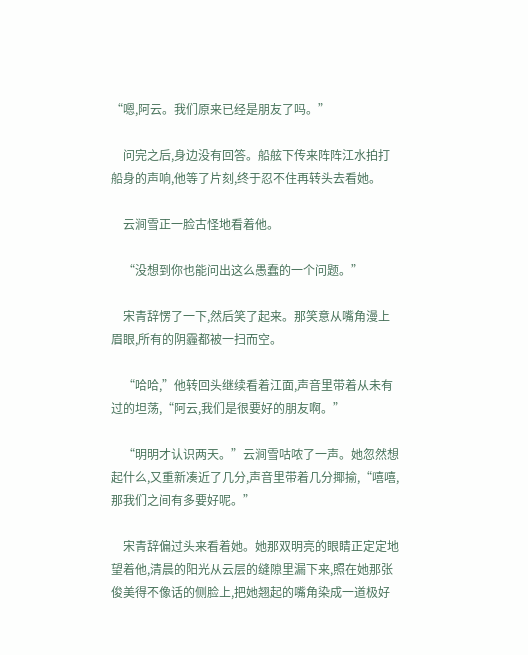“嗯,阿云。我们原来已经是朋友了吗。”

    问完之后,身边没有回答。船舷下传来阵阵江水拍打船身的声响,他等了片刻,终于忍不住再转头去看她。

    云涧雪正一脸古怪地看着他。

    “没想到你也能问出这么愚蠢的一个问题。”

    宋青辞愣了一下,然后笑了起来。那笑意从嘴角漫上眉眼,所有的阴霾都被一扫而空。

    “哈哈,”他转回头继续看着江面,声音里带着从未有过的坦荡,“阿云,我们是很要好的朋友啊。”

    “明明才认识两天。”云涧雪咕哝了一声。她忽然想起什么,又重新凑近了几分,声音里带着几分揶揄,“嘻嘻,那我们之间有多要好呢。”

    宋青辞偏过头来看着她。她那双明亮的眼睛正定定地望着他,清晨的阳光从云层的缝隙里漏下来,照在她那张俊美得不像话的侧脸上,把她翘起的嘴角染成一道极好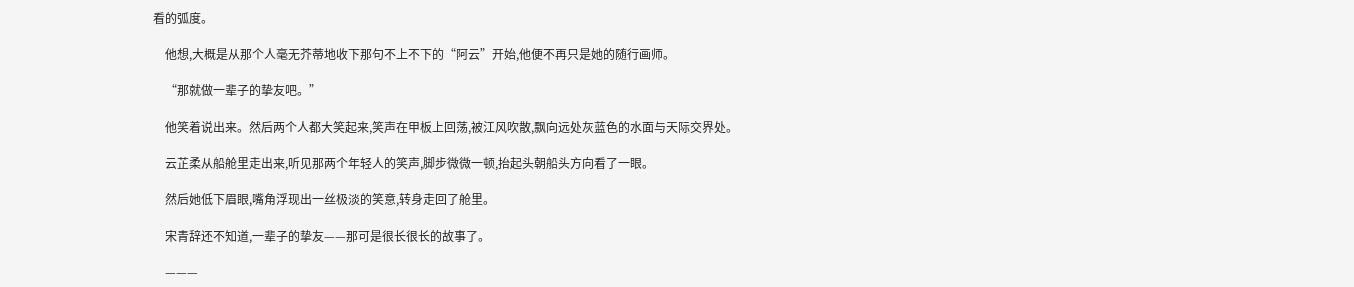看的弧度。

    他想,大概是从那个人毫无芥蒂地收下那句不上不下的“阿云”开始,他便不再只是她的随行画师。

    “那就做一辈子的挚友吧。”

    他笑着说出来。然后两个人都大笑起来,笑声在甲板上回荡,被江风吹散,飘向远处灰蓝色的水面与天际交界处。

    云芷柔从船舱里走出来,听见那两个年轻人的笑声,脚步微微一顿,抬起头朝船头方向看了一眼。

    然后她低下眉眼,嘴角浮现出一丝极淡的笑意,转身走回了舱里。

    宋青辞还不知道,一辈子的挚友——那可是很长很长的故事了。

    ———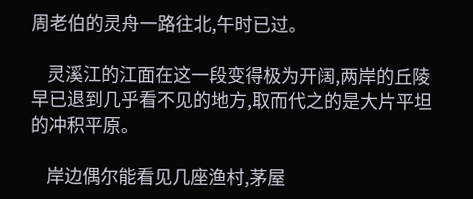周老伯的灵舟一路往北,午时已过。

    灵溪江的江面在这一段变得极为开阔,两岸的丘陵早已退到几乎看不见的地方,取而代之的是大片平坦的冲积平原。

    岸边偶尔能看见几座渔村,茅屋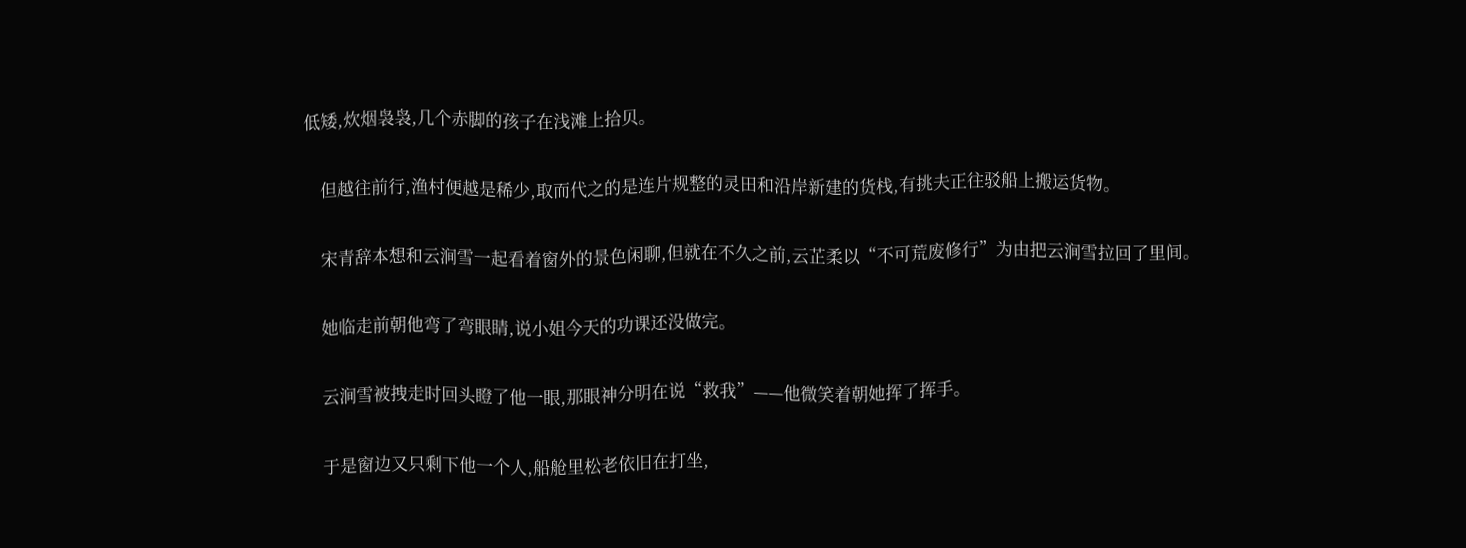低矮,炊烟袅袅,几个赤脚的孩子在浅滩上拾贝。

    但越往前行,渔村便越是稀少,取而代之的是连片规整的灵田和沿岸新建的货栈,有挑夫正往驳船上搬运货物。

    宋青辞本想和云涧雪一起看着窗外的景色闲聊,但就在不久之前,云芷柔以“不可荒废修行”为由把云涧雪拉回了里间。

    她临走前朝他弯了弯眼睛,说小姐今天的功课还没做完。

    云涧雪被拽走时回头瞪了他一眼,那眼神分明在说“救我”——他微笑着朝她挥了挥手。

    于是窗边又只剩下他一个人,船舱里松老依旧在打坐,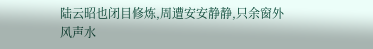陆云昭也闭目修炼,周遭安安静静,只余窗外风声水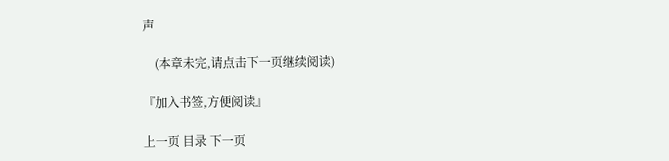声

    (本章未完,请点击下一页继续阅读)

『加入书签,方便阅读』

上一页 目录 下一页